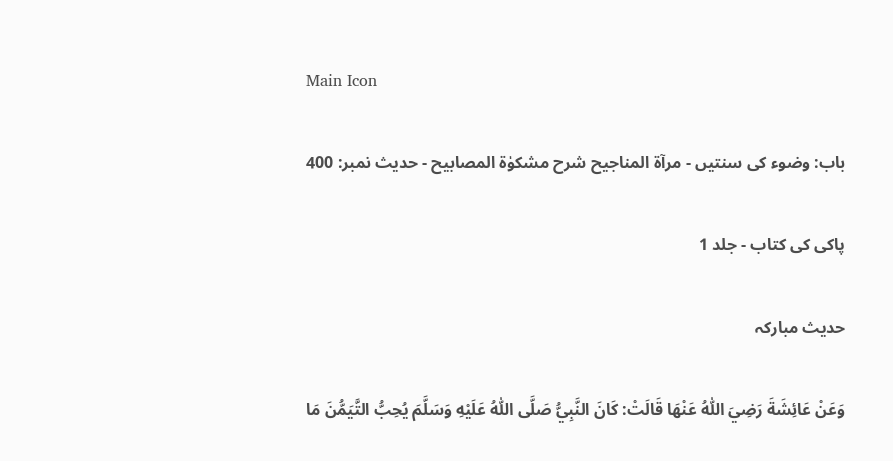Main Icon

باب: وضوء کی سنتیں - مرآۃ المناجیح شرح مشکوٰۃ المصابیح - حدیث نمبر: 400

پاکی کی کتاب - جلد 1

حدیث مبارکہ

وَعَنْ عَائِشَةَ رَضِيَ اللّٰهُ عَنْهَا قَالَتْ: كَانَ النَّبِيُّ صَلَّى اللّٰهُ عَلَيْهِ وَسَلَّمَ يُحِبُّ التَّيَمُّنَ مَا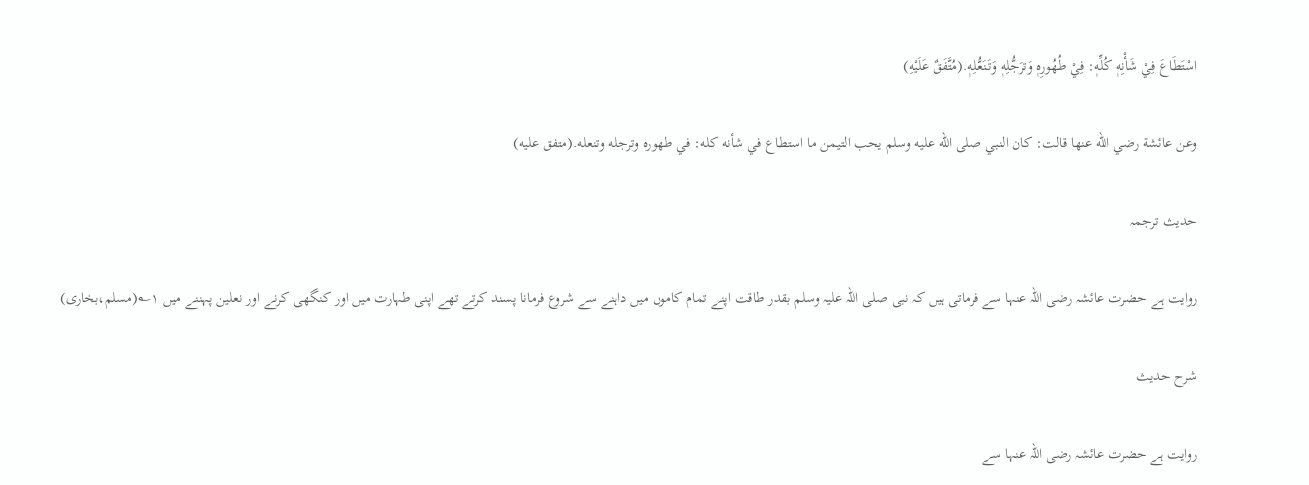اسْتَطَاعَ فِيْ شَأْنِهٖ كُلِّهٖ: فِيْ طُهُورِهٖ وَترَجُّلِهٖ وَتَنَعُّلِهٖ.(مُتَّفَقٌ عَلَيْهِ)

وعن عائشة رضي الله عنها قالت: كان النبي صلى الله عليه وسلم يحب التيمن ما استطاع في شأنه كله: في طهوره وترجله وتنعله.(متفق عليه)

حدیث ترجمہ

روایت ہے حضرت عائشہ رضی اللہ عنہا سے فرماتی ہیں کہ نبی صلی اللہ علیہ وسلم بقدر طاقت اپنے تمام کاموں میں داہنے سے شروع فرمانا پسند کرتے تھے اپنی طہارت میں اور کنگھی کرنے اور نعلین پہننے میں ۱؎(مسلم،بخاری)

شرح حدیث

روایت ہے حضرت عائشہ رضی اللہ عنہا سے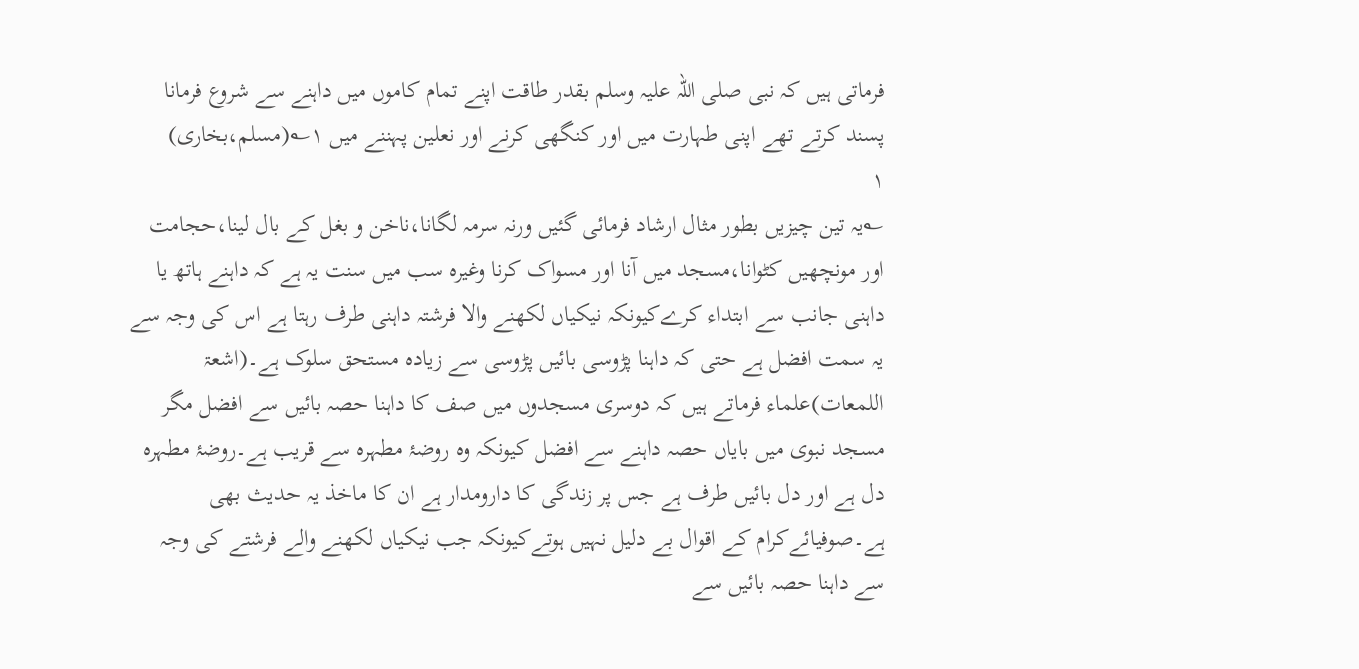فرماتی ہیں کہ نبی صلی اللہ علیہ وسلم بقدر طاقت اپنے تمام کاموں میں داہنے سے شروع فرمانا پسند کرتے تھے اپنی طہارت میں اور کنگھی کرنے اور نعلین پہننے میں ۱؎(مسلم،بخاری)
۱
؎یہ تین چیزیں بطور مثال ارشاد فرمائی گئیں ورنہ سرمہ لگانا،ناخن و بغل کے بال لینا،حجامت اور مونچھیں کٹوانا،مسجد میں آنا اور مسواک کرنا وغیرہ سب میں سنت یہ ہے کہ داہنے ہاتھ یا داہنی جانب سے ابتداء کرےکیونکہ نیکیاں لکھنے والا فرشتہ داہنی طرف رہتا ہے اس کی وجہ سے یہ سمت افضل ہے حتی کہ داہنا پڑوسی بائیں پڑوسی سے زیادہ مستحق سلوک ہے۔(اشعۃ اللمعات)علماء فرماتے ہیں کہ دوسری مسجدوں میں صف کا داہنا حصہ بائیں سے افضل مگر مسجد نبوی میں بایاں حصہ داہنے سے افضل کیونکہ وہ روضۂ مطہرہ سے قریب ہے۔روضۂ مطہرہ دل ہے اور دل بائیں طرف ہے جس پر زندگی کا دارومدار ہے ان کا ماخذ یہ حدیث بھی ہے۔صوفیائےکرام کے اقوال بے دلیل نہیں ہوتےکیونکہ جب نیکیاں لکھنے والے فرشتے کی وجہ سے داہنا حصہ بائیں سے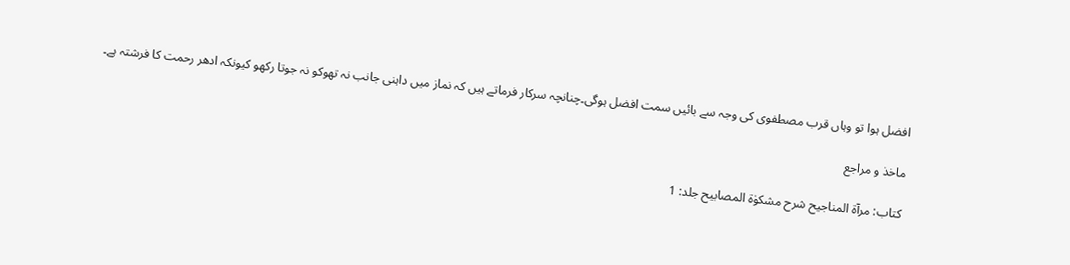افضل ہوا تو وہاں قرب مصطفوی کی وجہ سے بائیں سمت افضل ہوگی۔چنانچہ سرکار فرماتے ہیں کہ نماز میں داہنی جانب نہ تھوکو نہ جوتا رکھو کیونکہ ادھر رحمت کا فرشتہ ہے۔

ماخذ و مراجع

کتاب: مرآۃ المناجیح شرح مشکوٰۃ المصابیح جلد: 1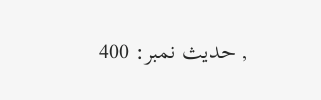, حدیث نمبر: 400